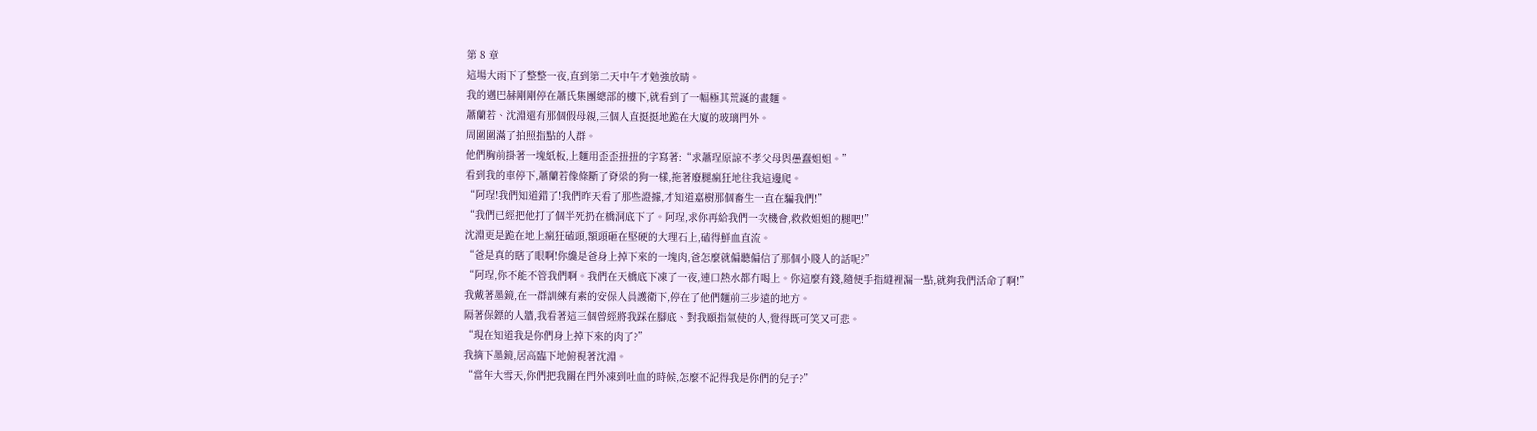第 8 章
這場大雨下了整整一夜,直到第二天中午才勉強放晴。
我的邁巴赫剛剛停在蕭氏集團總部的樓下,就看到了一幅極其荒誕的畫麵。
蕭蘭若、沈淵還有那個假母親,三個人直挺挺地跪在大廈的玻璃門外。
周圍圍滿了拍照指點的人群。
他們胸前掛著一塊紙板,上麵用歪歪扭扭的字寫著:“求蕭珵原諒不孝父母與愚蠢姐姐。”
看到我的車停下,蕭蘭若像條斷了脊梁的狗一樣,拖著廢腿瘋狂地往我這邊爬。
“阿珵!我們知道錯了!我們昨天看了那些證據,才知道嘉樹那個畜生一直在騙我們!”
“我們已經把他打了個半死扔在橋洞底下了。阿珵,求你再給我們一次機會,救救姐姐的腿吧!”
沈淵更是跪在地上瘋狂磕頭,額頭砸在堅硬的大理石上,磕得鮮血直流。
“爸是真的瞎了眼啊!你纔是爸身上掉下來的一塊肉,爸怎麼就偏聽偏信了那個小賤人的話呢?”
“阿珵,你不能不管我們啊。我們在天橋底下凍了一夜,連口熱水都冇喝上。你這麼有錢,隨便手指縫裡漏一點,就夠我們活命了啊!”
我戴著墨鏡,在一群訓練有素的安保人員護衛下,停在了他們麵前三步遠的地方。
隔著保鏢的人牆,我看著這三個曾經將我踩在腳底、對我頤指氣使的人,覺得既可笑又可悲。
“現在知道我是你們身上掉下來的肉了?”
我摘下墨鏡,居高臨下地俯視著沈淵。
“當年大雪天,你們把我關在門外凍到吐血的時候,怎麼不記得我是你們的兒子?”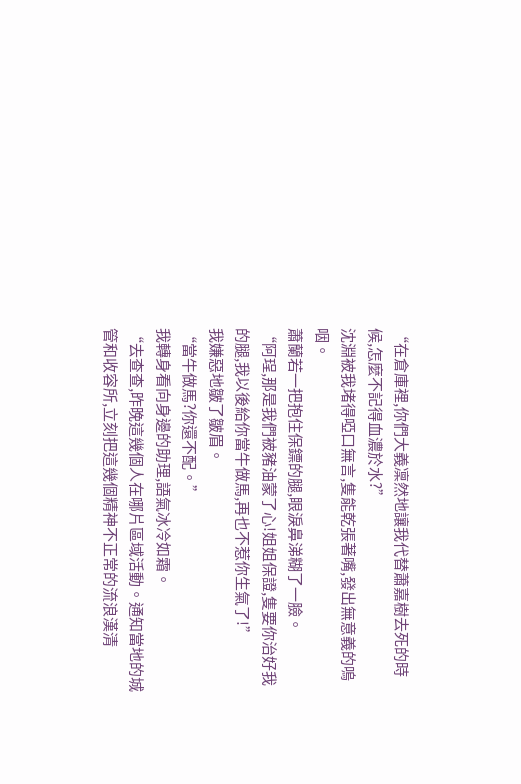“在倉庫裡,你們大義凜然地讓我代替蕭嘉樹去死的時候,怎麼不記得血濃於水?”
沈淵被我堵得啞口無言,隻能乾張著嘴,發出無意義的嗚咽。
蕭蘭若一把抱住保鏢的腿,眼淚鼻涕糊了一臉。
“阿珵,那是我們被豬油蒙了心!姐姐保證,隻要你治好我的腿,我以後給你當牛做馬,再也不惹你生氣了!”
我嫌惡地皺了皺眉。
“當牛做馬?你還不配。”
我轉身看向身邊的助理,語氣冰冷如霜。
“去查查,昨晚這幾個人在哪片區域活動。通知當地的城管和收容所,立刻把這幾個精神不正常的流浪漢清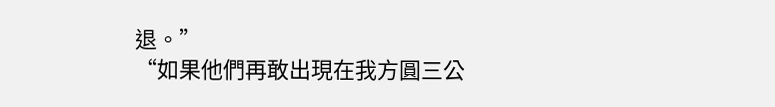退。”
“如果他們再敢出現在我方圓三公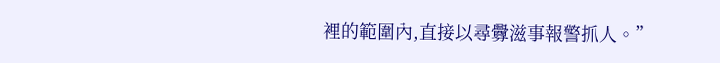裡的範圍內,直接以尋釁滋事報警抓人。”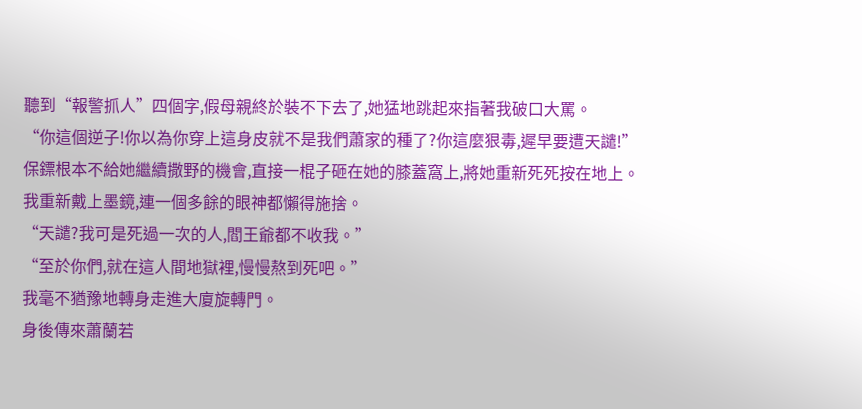聽到“報警抓人”四個字,假母親終於裝不下去了,她猛地跳起來指著我破口大罵。
“你這個逆子!你以為你穿上這身皮就不是我們蕭家的種了?你這麼狠毒,遲早要遭天譴!”
保鏢根本不給她繼續撒野的機會,直接一棍子砸在她的膝蓋窩上,將她重新死死按在地上。
我重新戴上墨鏡,連一個多餘的眼神都懶得施捨。
“天譴?我可是死過一次的人,閻王爺都不收我。”
“至於你們,就在這人間地獄裡,慢慢熬到死吧。”
我毫不猶豫地轉身走進大廈旋轉門。
身後傳來蕭蘭若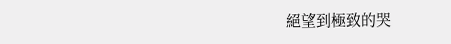絕望到極致的哭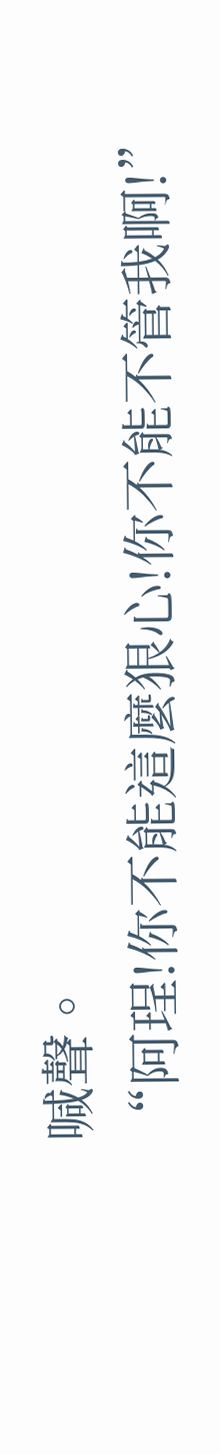喊聲。
“阿珵!你不能這麼狠心!你不能不管我啊!”